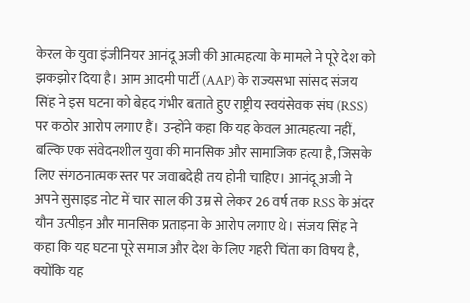केरल के युवा इंजीनियर आनंदू अजी की आत्महत्या के मामले ने पूरे देश को झकझोर दिया है। आम आदमी पार्टी (AAP) के राज्यसभा सांसद संजय सिंह ने इस घटना को बेहद गंभीर बताते हुए राष्ट्रीय स्वयंसेवक संघ (RSS) पर कठोर आरोप लगाए हैं। उन्होंने कहा कि यह केवल आत्महत्या नहीं, बल्कि एक संवेदनशील युवा की मानसिक और सामाजिक हत्या है, जिसके लिए संगठनात्मक स्तर पर जवाबदेही तय होनी चाहिए। आनंदू अजी ने अपने सुसाइड नोट में चार साल की उम्र से लेकर 26 वर्ष तक RSS के अंदर यौन उत्पीड़न और मानसिक प्रताड़ना के आरोप लगाए थे। संजय सिंह ने कहा कि यह घटना पूरे समाज और देश के लिए गहरी चिंता का विषय है, क्योंकि यह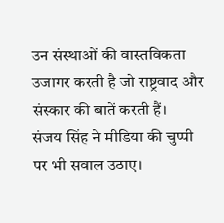उन संस्थाओं की वास्तविकता उजागर करती है जो राष्ट्रवाद और संस्कार की बातें करती हैं।
संजय सिंह ने मीडिया की चुप्पी पर भी सवाल उठाए।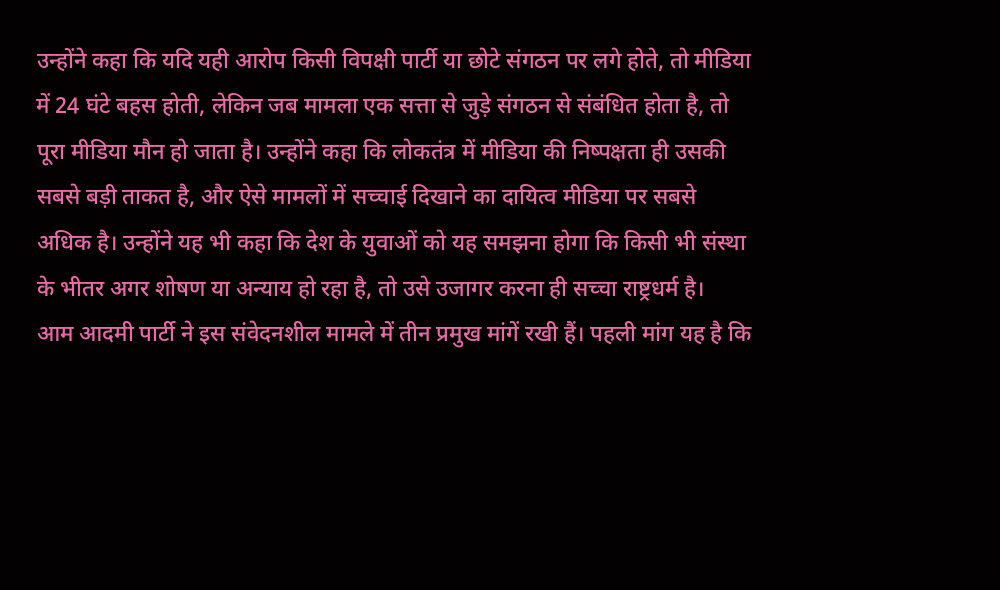उन्होंने कहा कि यदि यही आरोप किसी विपक्षी पार्टी या छोटे संगठन पर लगे होते, तो मीडिया में 24 घंटे बहस होती, लेकिन जब मामला एक सत्ता से जुड़े संगठन से संबंधित होता है, तो पूरा मीडिया मौन हो जाता है। उन्होंने कहा कि लोकतंत्र में मीडिया की निष्पक्षता ही उसकी सबसे बड़ी ताकत है, और ऐसे मामलों में सच्चाई दिखाने का दायित्व मीडिया पर सबसे अधिक है। उन्होंने यह भी कहा कि देश के युवाओं को यह समझना होगा कि किसी भी संस्था के भीतर अगर शोषण या अन्याय हो रहा है, तो उसे उजागर करना ही सच्चा राष्ट्रधर्म है।
आम आदमी पार्टी ने इस संवेदनशील मामले में तीन प्रमुख मांगें रखी हैं। पहली मांग यह है कि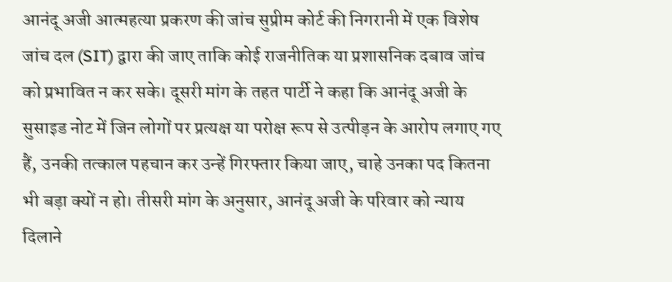आनंदू अजी आत्महत्या प्रकरण की जांच सुप्रीम कोर्ट की निगरानी में एक विशेष जांच दल (SIT) द्वारा की जाए ताकि कोई राजनीतिक या प्रशासनिक दबाव जांच को प्रभावित न कर सके। दूसरी मांग के तहत पार्टी ने कहा कि आनंदू अजी के सुसाइड नोट में जिन लोगों पर प्रत्यक्ष या परोक्ष रूप से उत्पीड़न के आरोप लगाए गए हैं, उनकी तत्काल पहचान कर उन्हें गिरफ्तार किया जाए, चाहे उनका पद कितना भी बड़ा क्यों न हो। तीसरी मांग के अनुसार, आनंदू अजी के परिवार को न्याय दिलाने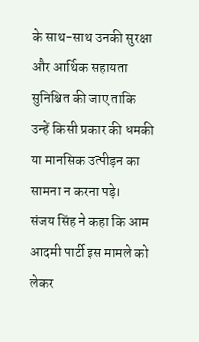के साथ-साथ उनकी सुरक्षा और आर्थिक सहायता सुनिश्चित की जाए ताकि उन्हें किसी प्रकार की धमकी या मानसिक उत्पीड़न का सामना न करना पड़े।
संजय सिंह ने कहा कि आम आदमी पार्टी इस मामले को लेकर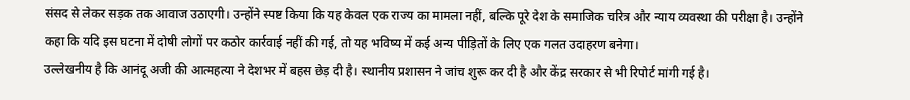संसद से लेकर सड़क तक आवाज उठाएगी। उन्होंने स्पष्ट किया कि यह केवल एक राज्य का मामला नहीं, बल्कि पूरे देश के समाजिक चरित्र और न्याय व्यवस्था की परीक्षा है। उन्होंने कहा कि यदि इस घटना में दोषी लोगों पर कठोर कार्रवाई नहीं की गई, तो यह भविष्य में कई अन्य पीड़ितों के लिए एक गलत उदाहरण बनेगा।
उल्लेखनीय है कि आनंदू अजी की आत्महत्या ने देशभर में बहस छेड़ दी है। स्थानीय प्रशासन ने जांच शुरू कर दी है और केंद्र सरकार से भी रिपोर्ट मांगी गई है।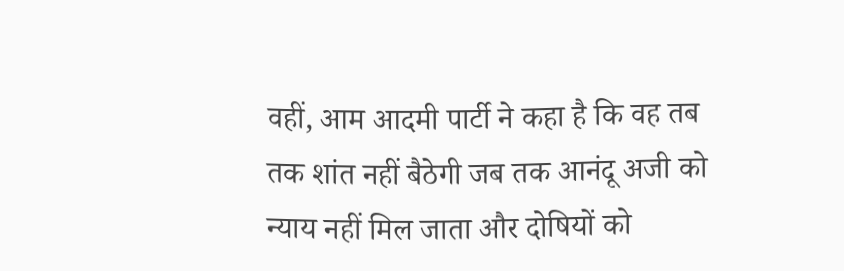वहीं, आम आदमी पार्टी ने कहा है कि वह तब तक शांत नहीं बैठेगी जब तक आनंदू अजी को न्याय नहीं मिल जाता और दोषियों को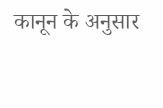कानून के अनुसार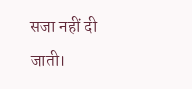सजा नहीं दी जाती।